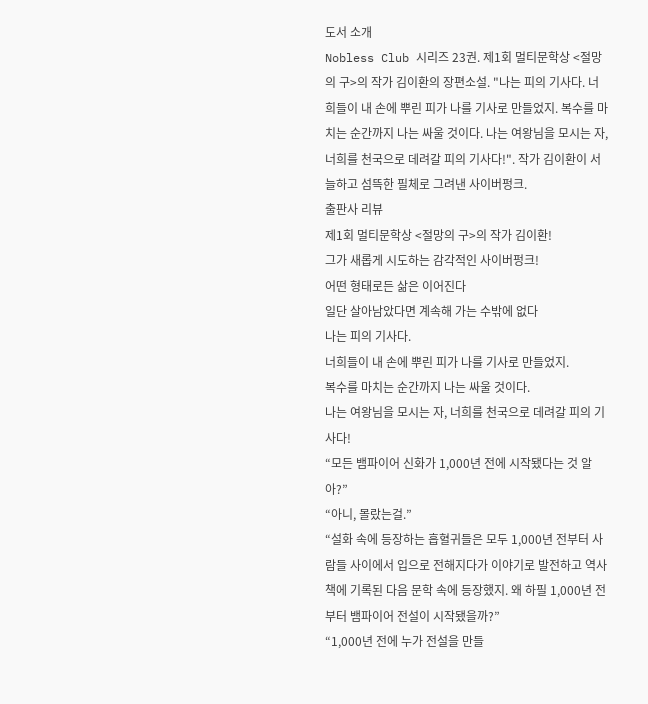도서 소개
Nobless Club 시리즈 23권. 제1회 멀티문학상 <절망의 구>의 작가 김이환의 장편소설. "나는 피의 기사다. 너희들이 내 손에 뿌린 피가 나를 기사로 만들었지. 복수를 마치는 순간까지 나는 싸울 것이다. 나는 여왕님을 모시는 자, 너희를 천국으로 데려갈 피의 기사다!". 작가 김이환이 서늘하고 섬뜩한 필체로 그려낸 사이버펑크.
출판사 리뷰
제1회 멀티문학상 <절망의 구>의 작가 김이환!
그가 새롭게 시도하는 감각적인 사이버펑크!
어떤 형태로든 삶은 이어진다
일단 살아남았다면 계속해 가는 수밖에 없다
나는 피의 기사다.
너희들이 내 손에 뿌린 피가 나를 기사로 만들었지.
복수를 마치는 순간까지 나는 싸울 것이다.
나는 여왕님을 모시는 자, 너희를 천국으로 데려갈 피의 기사다!
“모든 뱀파이어 신화가 1,000년 전에 시작됐다는 것 알아?”
“아니, 몰랐는걸.”
“설화 속에 등장하는 흡혈귀들은 모두 1,000년 전부터 사람들 사이에서 입으로 전해지다가 이야기로 발전하고 역사책에 기록된 다음 문학 속에 등장했지. 왜 하필 1,000년 전부터 뱀파이어 전설이 시작됐을까?”
“1,000년 전에 누가 전설을 만들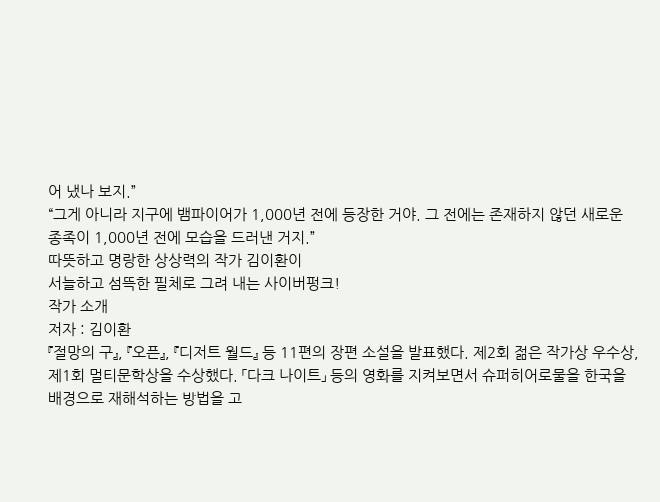어 냈나 보지.”
“그게 아니라 지구에 뱀파이어가 1,000년 전에 등장한 거야. 그 전에는 존재하지 않던 새로운 종족이 1,000년 전에 모습을 드러낸 거지.”
따뜻하고 명랑한 상상력의 작가 김이환이
서늘하고 섬뜩한 필체로 그려 내는 사이버펑크!
작가 소개
저자 : 김이환
『절망의 구』, 『오픈』, 『디저트 월드』 등 11편의 장편 소설을 발표했다. 제2회 젊은 작가상 우수상, 제1회 멀티문학상을 수상했다. 「다크 나이트」 등의 영화를 지켜보면서 슈퍼히어로물을 한국을 배경으로 재해석하는 방법을 고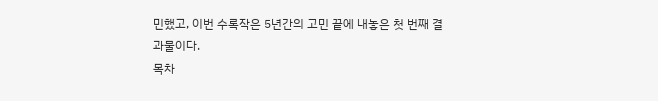민했고, 이번 수록작은 5년간의 고민 끝에 내놓은 첫 번째 결과물이다.
목차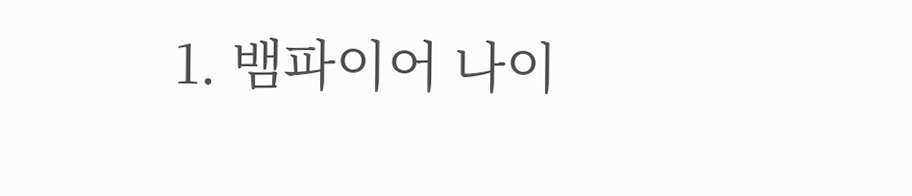1. 뱀파이어 나이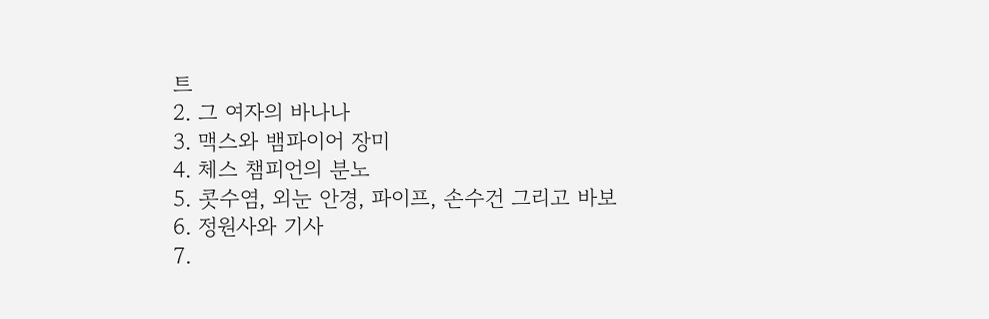트
2. 그 여자의 바나나
3. 맥스와 뱀파이어 장미
4. 체스 챔피언의 분노
5. 콧수염, 외눈 안경, 파이프, 손수건 그리고 바보
6. 정원사와 기사
7.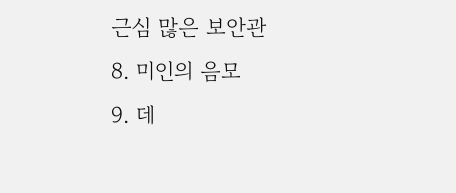근심 많은 보안관
8. 미인의 음모
9. 데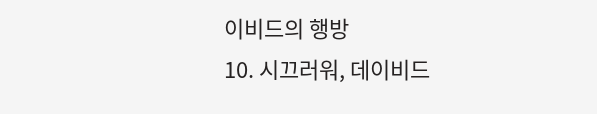이비드의 행방
10. 시끄러워, 데이비드